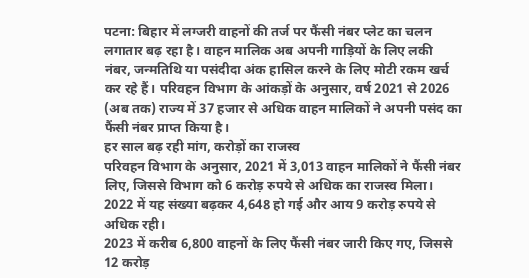पटना: बिहार में लग्जरी वाहनों की तर्ज पर फैंसी नंबर प्लेट का चलन लगातार बढ़ रहा है। वाहन मालिक अब अपनी गाड़ियों के लिए लकी नंबर, जन्मतिथि या पसंदीदा अंक हासिल करने के लिए मोटी रकम खर्च कर रहे हैं। परिवहन विभाग के आंकड़ों के अनुसार, वर्ष 2021 से 2026 (अब तक) राज्य में 37 हजार से अधिक वाहन मालिकों ने अपनी पसंद का फैंसी नंबर प्राप्त किया है।
हर साल बढ़ रही मांग, करोड़ों का राजस्व
परिवहन विभाग के अनुसार, 2021 में 3,013 वाहन मालिकों ने फैंसी नंबर लिए, जिससे विभाग को 6 करोड़ रुपये से अधिक का राजस्व मिला। 2022 में यह संख्या बढ़कर 4,648 हो गई और आय 9 करोड़ रुपये से अधिक रही।
2023 में करीब 6,800 वाहनों के लिए फैंसी नंबर जारी किए गए, जिससे 12 करोड़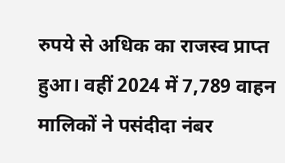रुपये से अधिक का राजस्व प्राप्त हुआ। वहीं 2024 में 7,789 वाहन मालिकों ने पसंदीदा नंबर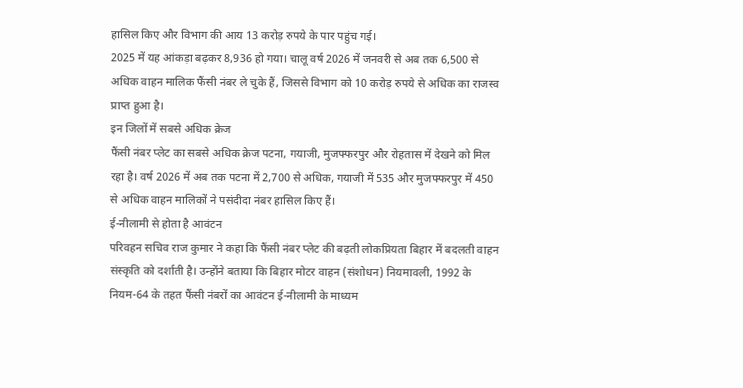हासिल किए और विभाग की आय 13 करोड़ रुपये के पार पहुंच गई।
2025 में यह आंकड़ा बढ़कर 8,936 हो गया। चालू वर्ष 2026 में जनवरी से अब तक 6,500 से अधिक वाहन मालिक फैंसी नंबर ले चुके हैं, जिससे विभाग को 10 करोड़ रुपये से अधिक का राजस्व प्राप्त हुआ है।
इन जिलों में सबसे अधिक क्रेज
फैंसी नंबर प्लेट का सबसे अधिक क्रेज पटना, गयाजी, मुजफ्फरपुर और रोहतास में देखने को मिल रहा है। वर्ष 2026 में अब तक पटना में 2,700 से अधिक, गयाजी में 535 और मुजफ्फरपुर में 450 से अधिक वाहन मालिकों ने पसंदीदा नंबर हासिल किए हैं।
ई-नीलामी से होता है आवंटन
परिवहन सचिव राज कुमार ने कहा कि फैंसी नंबर प्लेट की बढ़ती लोकप्रियता बिहार में बदलती वाहन संस्कृति को दर्शाती है। उन्होंने बताया कि बिहार मोटर वाहन (संशोधन) नियमावली, 1992 के नियम-64 के तहत फैंसी नंबरों का आवंटन ई-नीलामी के माध्यम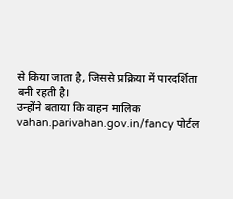से किया जाता है, जिससे प्रक्रिया में पारदर्शिता बनी रहती है।
उन्होंने बताया कि वाहन मालिक vahan.parivahan.gov.in/fancy पोर्टल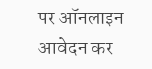पर ऑनलाइन आवेदन कर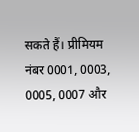सकते हैं। प्रीमियम नंबर 0001, 0003, 0005, 0007 और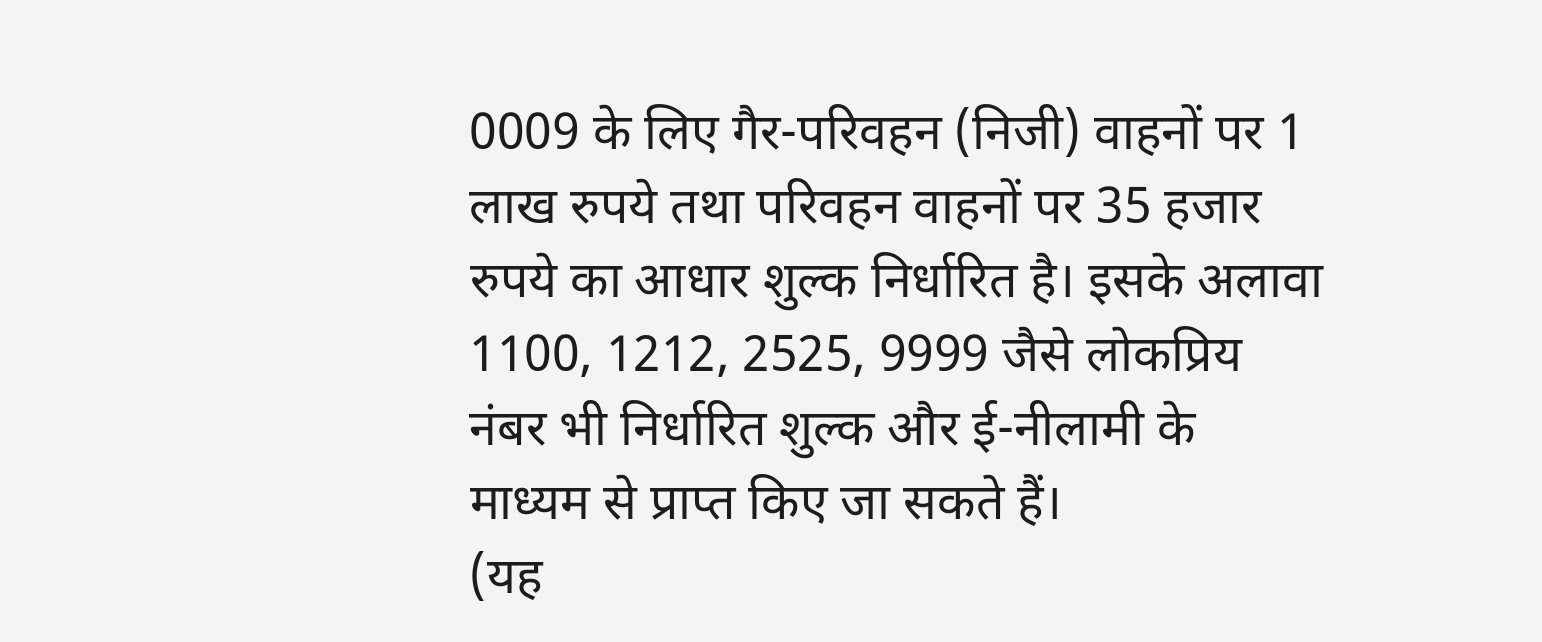0009 के लिए गैर-परिवहन (निजी) वाहनों पर 1 लाख रुपये तथा परिवहन वाहनों पर 35 हजार रुपये का आधार शुल्क निर्धारित है। इसके अलावा 1100, 1212, 2525, 9999 जैसे लोकप्रिय नंबर भी निर्धारित शुल्क और ई-नीलामी के माध्यम से प्राप्त किए जा सकते हैं।
(यह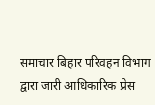समाचार बिहार परिवहन विभाग द्वारा जारी आधिकारिक प्रेस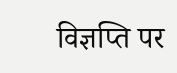विज्ञप्ति पर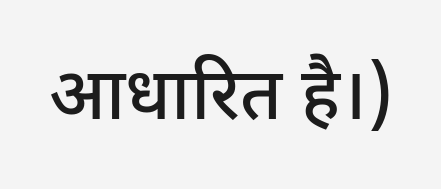आधारित है।)